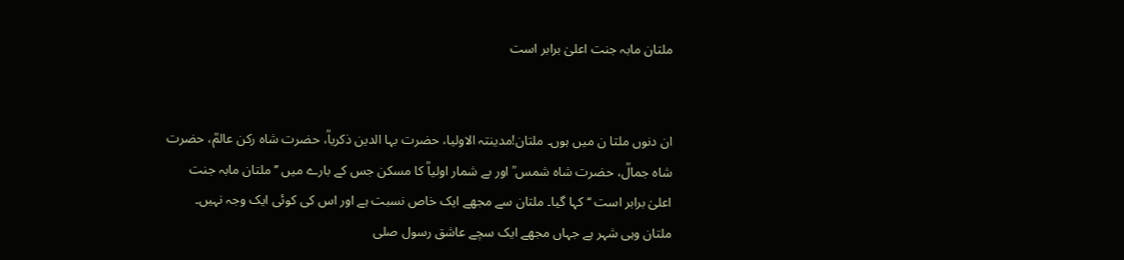ملتان مابہ جنت اعلیٰ برابر است


ان دنوں ملتا ن میں ہوں۔ ملتان!مدینتہ الاولیا، حضرت بہا الدین ذکریاؒ، حضرت شاہ رکن عالمؒ، حضرت شاہ جمالؒ، حضرت شاہ شمس ؒ اور بے شمار اولیاؒ کا مسکن جس کے بارے میں ’’ ملتان مابہ جنت اعلیٰ برابر است ‘‘ کہا گیا۔ ملتان سے مجھے ایک خاص نسبت ہے اور اس کی کوئی ایک وجہ نہیں۔ ملتان وہی شہر ہے جہاں مجھے ایک سچے عاشق رسول صلى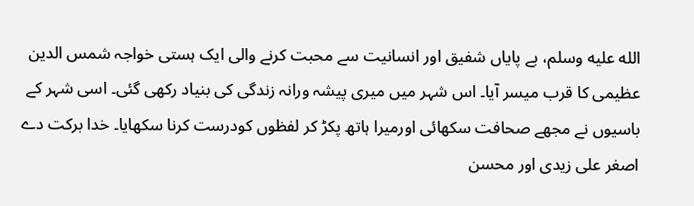الله عليه وسلم، بے پایاں شفیق اور انسانیت سے محبت کرنے والی ایک ہستی خواجہ شمس الدین عظیمی کا قرب میسر آیا۔ اس شہر میں میری پیشہ ورانہ زندگی کی بنیاد رکھی گئی۔ اسی شہر کے باسیوں نے مجھے صحافت سکھائی اورمیرا ہاتھ پکڑ کر لفظوں کودرست کرنا سکھایا۔ خدا برکت دے اصغر علی زیدی اور محسن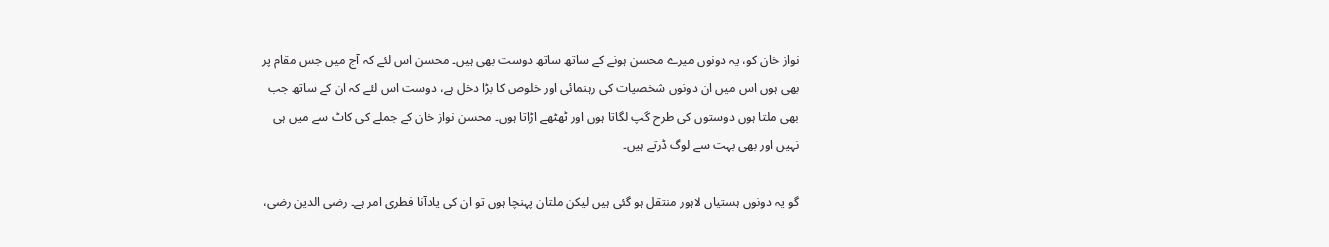نواز خان کو، یہ دونوں میرے محسن ہونے کے ساتھ ساتھ دوست بھی ہیں۔ محسن اس لئے کہ آج میں جس مقام پر بھی ہوں اس میں ان دونوں شخصیات کی رہنمائی اور خلوص کا بڑا دخل ہے، دوست اس لئے کہ ان کے ساتھ جب بھی ملتا ہوں دوستوں کی طرح گپ لگاتا ہوں اور ٹھٹھے اڑاتا ہوں۔ محسن نواز خان کے جملے کی کاٹ سے میں ہی نہیں اور بھی بہت سے لوگ ڈرتے ہیں۔

گو یہ دونوں ہستیاں لاہور منتقل ہو گئی ہیں لیکن ملتان پہنچا ہوں تو ان کی یادآنا فطری امر ہے۔ رضی الدین رضی،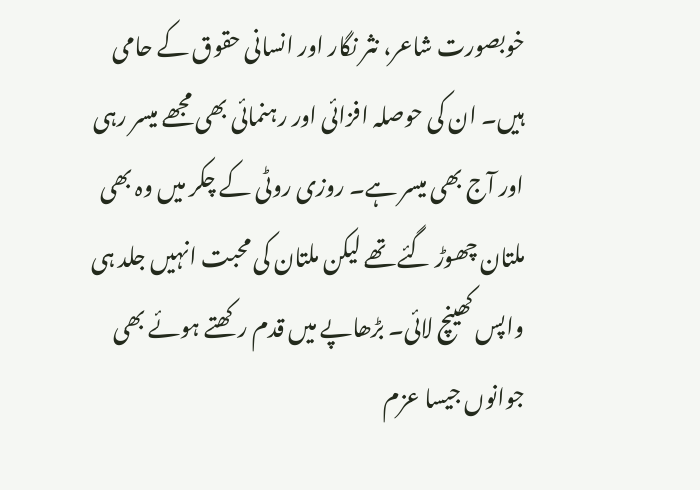خوبصورت شاعر، نثر نگار اور انسانی حقوق کے حامی ہیں۔ ان کی حوصلہ افزائی اور رہنمائی بھی مجھے میسر رہی اور آج بھی میسر ہے۔ روزی روٹی کے چکر میں وہ بھی ملتان چھوڑ گئے تھے لیکن ملتان کی محبت انہیں جلد ہی واپس کھینچ لائی۔ بڑھاپے میں قدم رکھتے ہوئے بھی جوانوں جیسا عزم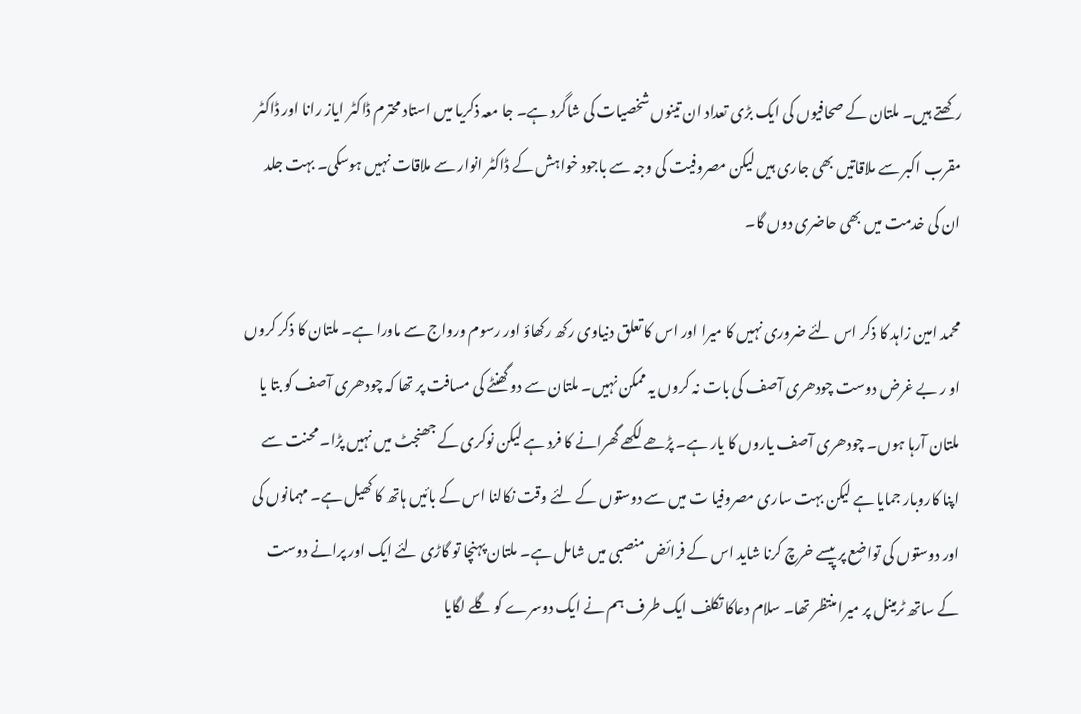رکھتے ہیں۔ ملتان کے صحافیوں کی ایک بڑی تعداد ان تینوں شخصیات کی شاگرد ہے۔ جا معہ ذکریا میں استاد محترم ڈاکٹر ایاز رانا اور ڈاکٹر مقرب اکبر سے ملاقاتیں بھی جاری ہیں لیکن مصروفیت کی وجہ سے باجود خواہش کے ڈاکٹر انوار سے ملاقات نہیں ہوسکی۔ بہت جلد ان کی خدمت میں بھی حاضری دوں گا۔

محمد امین زاہد کا ذکر اس لئے ضروری نہیں کا میرا اور اس کا تعلق دنیاوی رکھ رکھاؤ اور رسوم ورواج سے ماورا ہے۔ ملتان کا ذکر کروں او ر بے غرض دوست چودھری آصف کی بات نہ کروں یہ ممکن نہیں۔ ملتان سے دو گھنٹے کی مسافت پر تھا کہ چودھری آصف کو بتا یا ملتان آرہا ہوں۔ چودھری آصف یاروں کا یار ہے۔ پڑھے لکھے گھرانے کا فرد ہے لیکن نوکری کے جھنجٹ میں نہیں پڑا۔ محنت سے اپنا کاروبار جمایا ہے لیکن بہت ساری مصروفیا ت میں سے دوستوں کے لئے وقت نکالنا اس کے بائیں ہاتھ کا کھیل ہے۔ مہمانوں کی اور دوستوں کی تواضع پر پیسے خرچ کرنا شاید اس کے فرائض منصبی میں شامل ہے۔ ملتان پہنچا تو گاڑی لئے ایک اور پرانے دوست کے ساتھ ٹرمینل پر میرا منتظر تھا۔ سلام دعاکا تکلف ایک طرف ہم نے ایک دوسرے کو گلے لگایا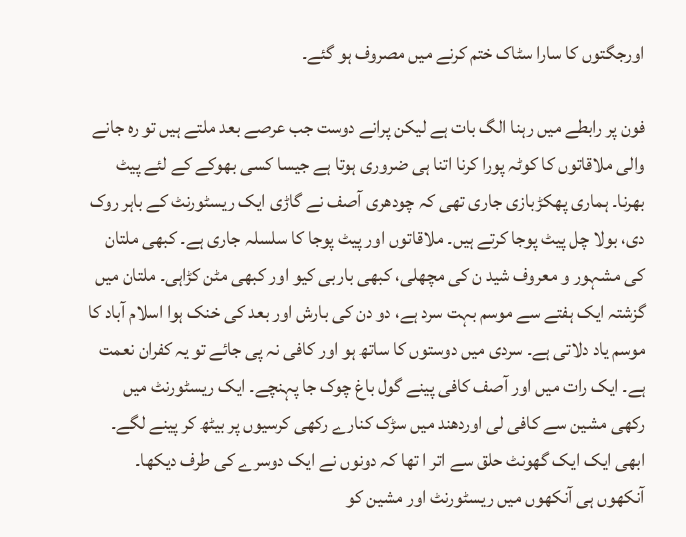اورجگتوں کا سارا سٹاک ختم کرنے میں مصروف ہو گئے۔

فون پر رابطے میں رہنا الگ بات ہے لیکن پرانے دوست جب عرصے بعد ملتے ہیں تو رہ جانے والی ملاقاتوں کا کوٹہ پورا کرنا اتنا ہی ضروری ہوتا ہے جیسا کسی بھوکے کے لئے پیٹ بھرنا۔ ہماری پھکڑبازی جاری تھی کہ چودھری آصف نے گاڑی ایک ریسٹورنٹ کے باہر روک دی، بولا چل پیٹ پوجا کرتے ہیں۔ ملاقاتوں اور پیٹ پوجا کا سلسلہ جاری ہے۔ کبھی ملتان کی مشہور و معروف شید ن کی مچھلی، کبھی باربی کیو اور کبھی مٹن کڑاہی۔ ملتان میں گزشتہ ایک ہفتے سے موسم بہت سرد ہے، دو دن کی بارش اور بعد کی خنک ہوا اسلام آباد کا موسم یاد دلاتی ہے۔ سردی میں دوستوں کا ساتھ ہو اور کافی نہ پی جائے تو یہ کفران نعمت ہے۔ ایک رات میں اور آصف کافی پینے گول باغ چوک جا پہنچے۔ ایک ریسٹورنٹ میں رکھی مشین سے کافی لی اوردھند میں سڑک کنارے رکھی کرسیوں پر بیٹھ کر پینے لگے۔ ابھی ایک ایک گھونٹ حلق سے اتر ا تھا کہ دونوں نے ایک دوسرے کی طرف دیکھا۔ آنکھوں ہی آنکھوں میں ریسٹورنٹ اور مشین کو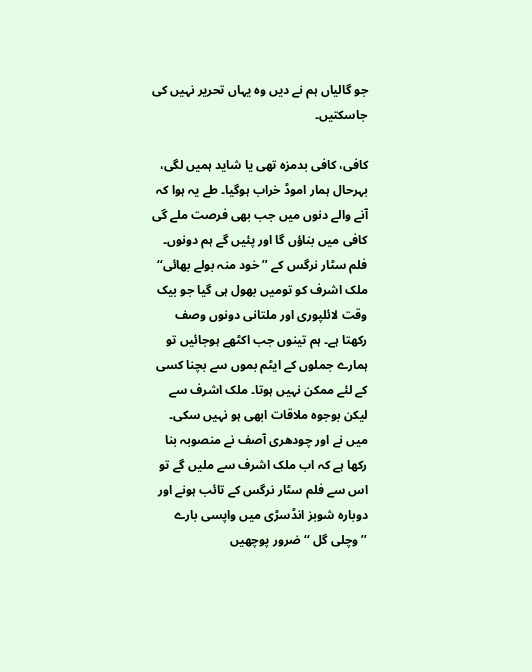جو گالیاں ہم نے دیں وہ یہاں تحریر نہیں کی جاسکتیں۔

کافی، کافی بدمزہ تھی یا شاید ہمیں لگی، بہرحال ہمار اموڈ خراب ہوگیا۔ طے یہ ہوا کہ آنے والے دنوں میں جب بھی فرصت ملے گی کافی میں بناؤں گا اور پئیں گے ہم دونوں۔ فلم سٹار نرگس کے ’’خود منہ بولے بھائی‘‘ ملک اشرف کو تومیں بھول ہی گیا جو بیک وقت لائلپوری اور ملتانی دونوں وصف رکھتا ہے۔ ہم تینوں جب اکٹھے ہوجائیں تو ہمارے جملوں کے ایٹم بموں سے بچنا کسی کے لئے ممکن نہیں ہوتا۔ ملک اشرف سے لیکن بوجوہ ملاقات ابھی ہو نہیں سکی۔ میں نے اور چودھری آصف نے منصوبہ بنا رکھا ہے کہ اب ملک اشرف سے ملیں گے تو اس سے فلم سٹار نرگس کے تائب ہونے اور دوبارہ شوبز انڈسڑی میں واپسی بارے ’’وچلی گل ‘‘ ضرور پوچھیں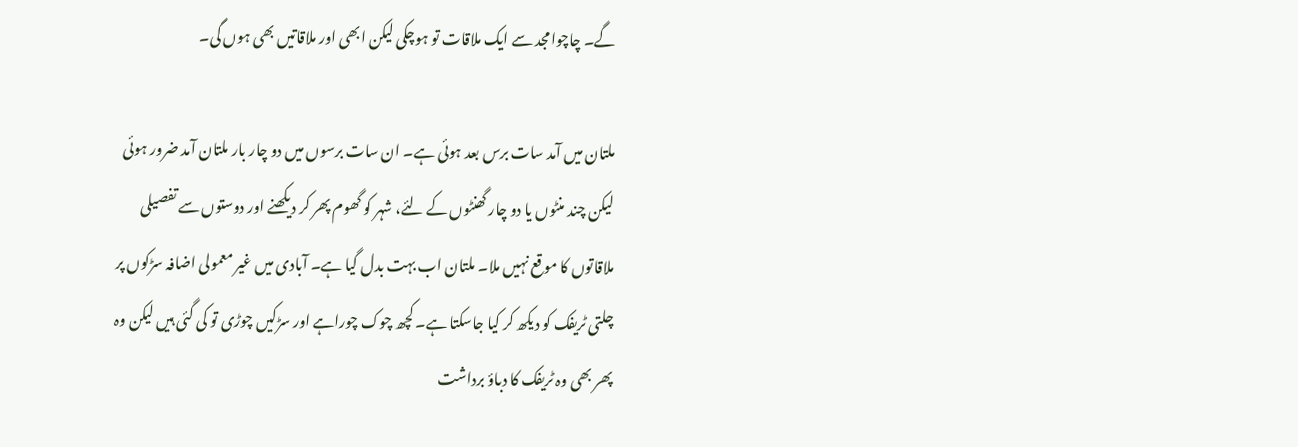گے۔ چاچوامجد سے ایک ملاقات تو ہوچکی لیکن ابھی اور ملاقاتیں بھی ہوں گی۔

ملتان میں آمد سات برس بعد ہوئی ہے۔ ان سات برسوں میں دو چار بار ملتان آمد ضرور ہوئی لیکن چند منٹوں یا دو چار گھنٹوں کے لئے، شہر کو گھوم پھر کر دیکھنے اور دوستوں سے تفصیلی ملاقاتوں کا موقع نہیں ملا۔ ملتان اب بہت بدل گیا ہے۔ آبادی میں غیر معمولی اضافہ سڑکوں پر چلتی ٹریفک کو دیکھ کر کیا جاسکتا ہے۔ کچھ چوک چوراہے اور سڑکیں چوڑی تو کی گئی ہیں لیکن وہ پھر بھی وہ ٹریفک کا دباؤ برداشت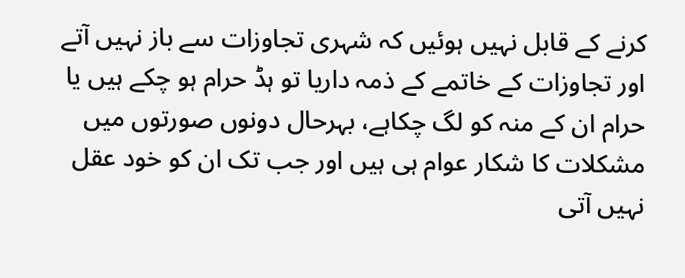کرنے کے قابل نہیں ہوئیں کہ شہری تجاوزات سے باز نہیں آتے اور تجاوزات کے خاتمے کے ذمہ داریا تو ہڈ حرام ہو چکے ہیں یا حرام ان کے منہ کو لگ چکاہے، بہرحال دونوں صورتوں میں مشکلات کا شکار عوام ہی ہیں اور جب تک ان کو خود عقل نہیں آتی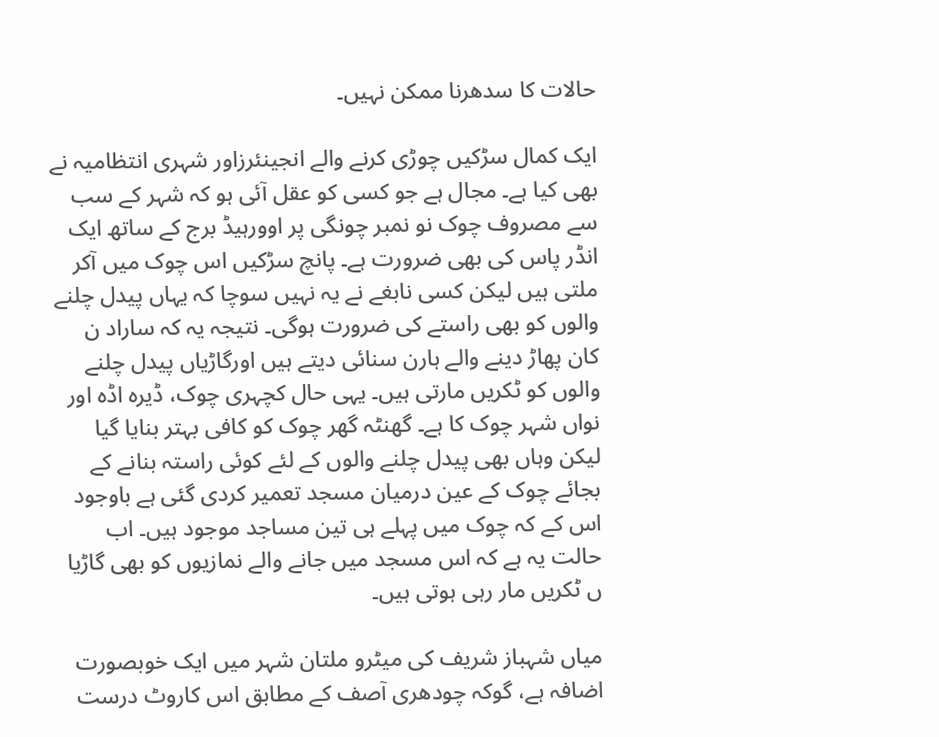حالات کا سدھرنا ممکن نہیں۔

ایک کمال سڑکیں چوڑی کرنے والے انجینئرزاور شہری انتظامیہ نے بھی کیا ہے۔ مجال ہے جو کسی کو عقل آئی ہو کہ شہر کے سب سے مصروف چوک نو نمبر چونگی پر اوورہیڈ برج کے ساتھ ایک انڈر پاس کی بھی ضرورت ہے۔ پانچ سڑکیں اس چوک میں آکر ملتی ہیں لیکن کسی نابغے نے یہ نہیں سوچا کہ یہاں پیدل چلنے والوں کو بھی راستے کی ضرورت ہوگی۔ نتیجہ یہ کہ ساراد ن کان پھاڑ دینے والے ہارن سنائی دیتے ہیں اورگاڑیاں پیدل چلنے والوں کو ٹکریں مارتی ہیں۔ یہی حال کچہری چوک، ڈیرہ اڈہ اور نواں شہر چوک کا ہے۔ گھنٹہ گھر چوک کو کافی بہتر بنایا گیا لیکن وہاں بھی پیدل چلنے والوں کے لئے کوئی راستہ بنانے کے بجائے چوک کے عین درمیان مسجد تعمیر کردی گئی ہے باوجود اس کے کہ چوک میں پہلے ہی تین مساجد موجود ہیں۔ اب حالت یہ ہے کہ اس مسجد میں جانے والے نمازیوں کو بھی گاڑیا ں ٹکریں مار رہی ہوتی ہیں۔

میاں شہباز شریف کی میٹرو ملتان شہر میں ایک خوبصورت اضافہ ہے، گوکہ چودھری آصف کے مطابق اس کاروٹ درست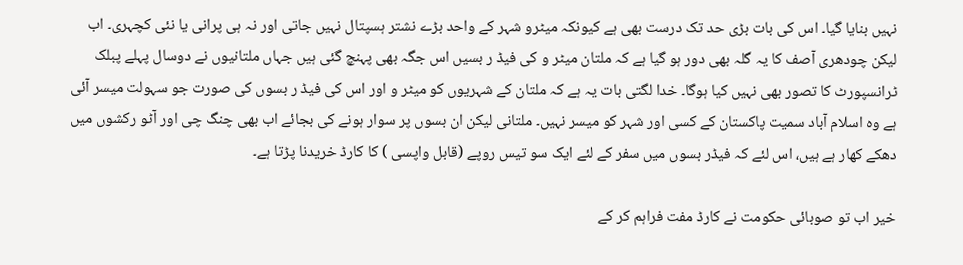نہیں بنایا گیا۔ اس کی بات بڑی حد تک درست بھی ہے کیونکہ میٹرو شہر کے واحد بڑے نشتر ہسپتال نہیں جاتی اور نہ ہی پرانی یا نئی کچہری۔ اب لیکن چودھری آصف کا یہ گلہ بھی دور ہو گیا ہے کہ ملتان میٹر و کی فیڈ ر بسیں اس جگہ بھی پہنچ گئی ہیں جہاں ملتانیوں نے دوسال پہلے پبلک ٹرانسپورٹ کا تصور بھی نہیں کیا ہوگا۔ خدا لگتی بات یہ ہے کہ ملتان کے شہریوں کو میٹر و اور اس کی فیڈ ر بسوں کی صورت جو سہولت میسر آئی ہے وہ اسلام آباد سمیت پاکستان کے کسی اور شہر کو میسر نہیں۔ ملتانی لیکن ان بسوں پر سوار ہونے کی بجائے اب بھی چنگ چی اور آٹو رکشوں میں دھکے کھار ہے ہیں، اس لئے کہ فیڈر بسوں میں سفر کے لئے ایک سو تیس روپے (قابل واپسی ) کا کارڈ خریدنا پڑتا ہے۔

خیر اب تو صوبائی حکومت نے کارڈ مفت فراہم کر کے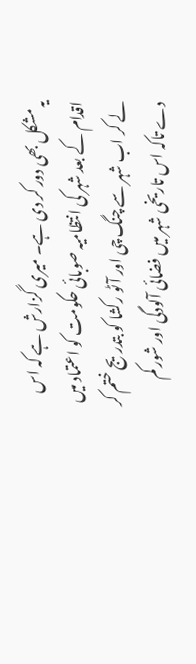یہ مشکل بھی دور کر دی ہے۔ میری گزارش ہے کہ اس اقدام کے بعد شہر کی انتظامیہ صوبائی حکومت کو اعتماد میں لے کر اب شہر سے چنگ چی اور آٹو رکشا کو بتدریج ختم کر دے تاکہ اس تاریخی شہر میں فضائی آلودگی اور شور کم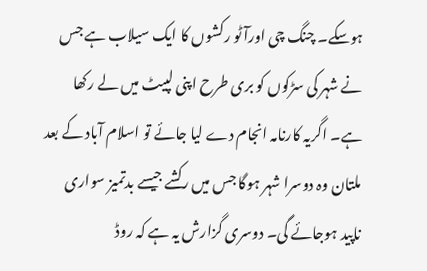ہوسکے۔ چنگ چی اورآٹو رکشوں کا ایک سیلاب ہے جس نے شہر کی سڑکوں کو بری طرح اپنی لپیٹ میں لے رکھا ہے۔ اگریہ کارنامہ انجام دے لیا جائے تو اسلام آباد کے بعد ملتان وہ دوسرا شہر ہوگا جس میں رکشے جیسے بدتمیز سواری ناپید ہوجائے گی۔ دوسری گزارش یہ ہے کہ روڈ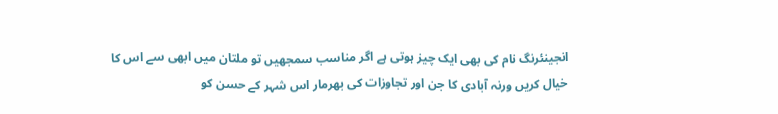انجینئرنگ نام کی بھی ایک چیز ہوتی ہے اگر مناسب سمجھیں تو ملتان میں ابھی سے اس کا خیال کریں ورنہ آبادی کا جن اور تجاوزات کی بھرمار اس شہر کے حسن کو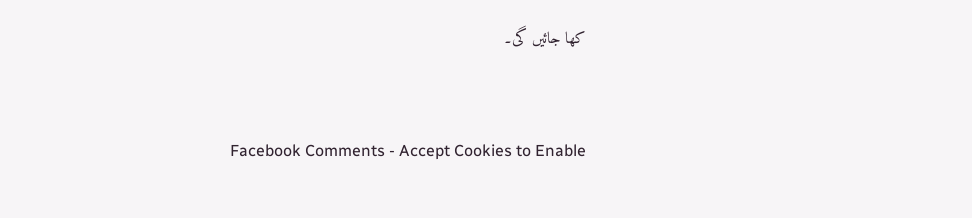کھا جائیں گی۔


Facebook Comments - Accept Cookies to Enable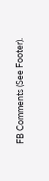FB Comments (See Footer).